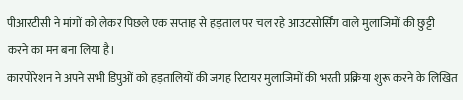पीआरटीसी ने मांगों को लेकर पिछले एक सप्ताह से हड़ताल पर चल रहे आउटसोर्सिंग वाले मुलाजिमों की छुट्टी करने का मन बना लिया है।
कारपोरेशन ने अपने सभी डिपुओं को हड़तालियों की जगह रिटायर मुलाजिमों की भरती प्रक्रिया शुरू करने के लिखित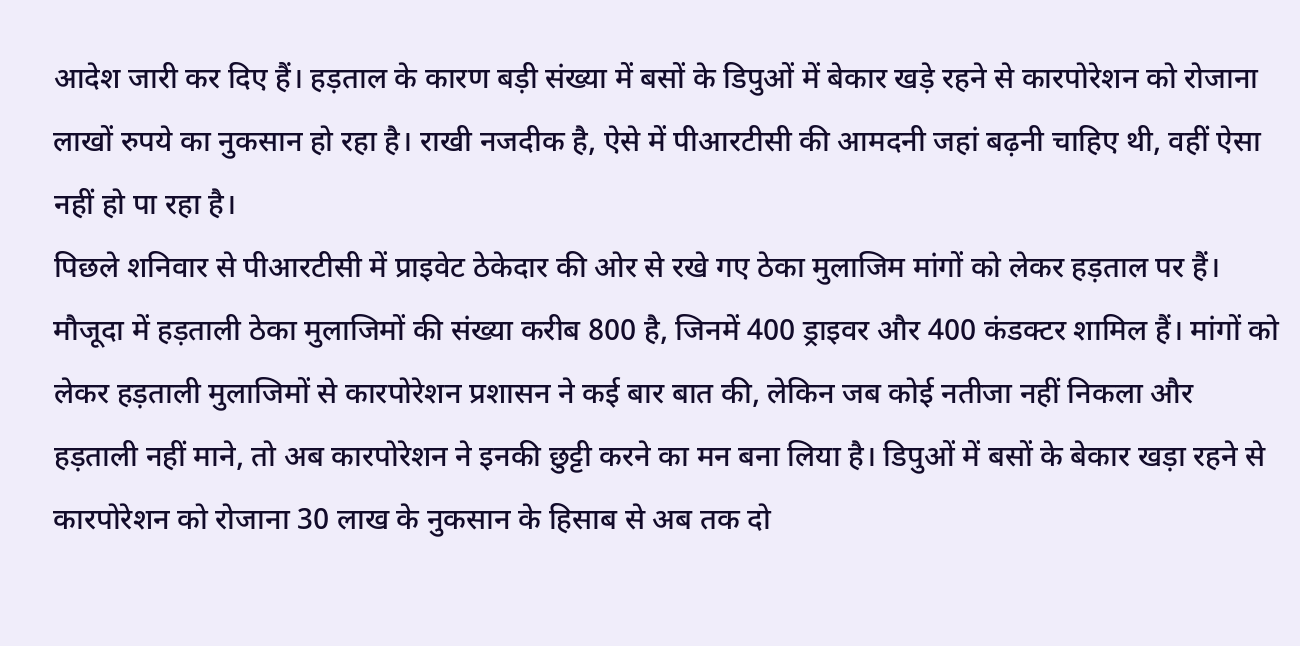आदेश जारी कर दिए हैं। हड़ताल के कारण बड़ी संख्या में बसों के डिपुओं में बेकार खड़े रहने से कारपोरेशन को रोजाना लाखों रुपये का नुकसान हो रहा है। राखी नजदीक है, ऐसे में पीआरटीसी की आमदनी जहां बढ़नी चाहिए थी, वहीं ऐसा नहीं हो पा रहा है।
पिछले शनिवार से पीआरटीसी में प्राइवेट ठेकेदार की ओर से रखे गए ठेका मुलाजिम मांगों को लेकर हड़ताल पर हैं। मौजूदा में हड़ताली ठेका मुलाजिमों की संख्या करीब 800 है, जिनमें 400 ड्राइवर और 400 कंडक्टर शामिल हैं। मांगों को लेकर हड़ताली मुलाजिमों से कारपोरेशन प्रशासन ने कई बार बात की, लेकिन जब कोई नतीजा नहीं निकला और हड़ताली नहीं माने, तो अब कारपोरेशन ने इनकी छुट्टी करने का मन बना लिया है। डिपुओं में बसों के बेकार खड़ा रहने से कारपोरेशन को रोजाना 30 लाख के नुकसान के हिसाब से अब तक दो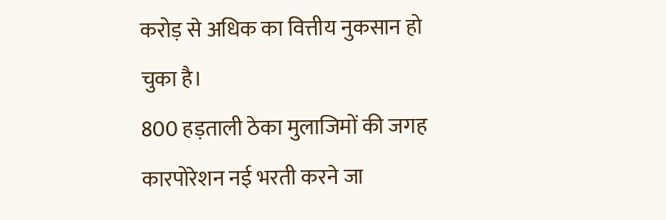करोड़ से अधिक का वित्तीय नुकसान हो चुका है।
800 हड़ताली ठेका मुलाजिमों की जगह कारपोरेशन नई भरती करने जा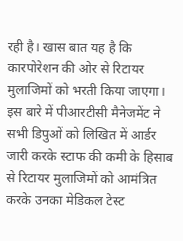रही है। खास बात यह है कि कारपोरेशन की ओर से रिटायर मुलाजिमों को भरती किया जाएगा। इस बारे में पीआरटीसी मैनेजमेंट ने सभी डिपुओं को लिखित में आर्डर जारी करके स्टाफ की कमी के हिसाब से रिटायर मुलाजिमों को आमंत्रित करके उनका मेडिकल टेस्ट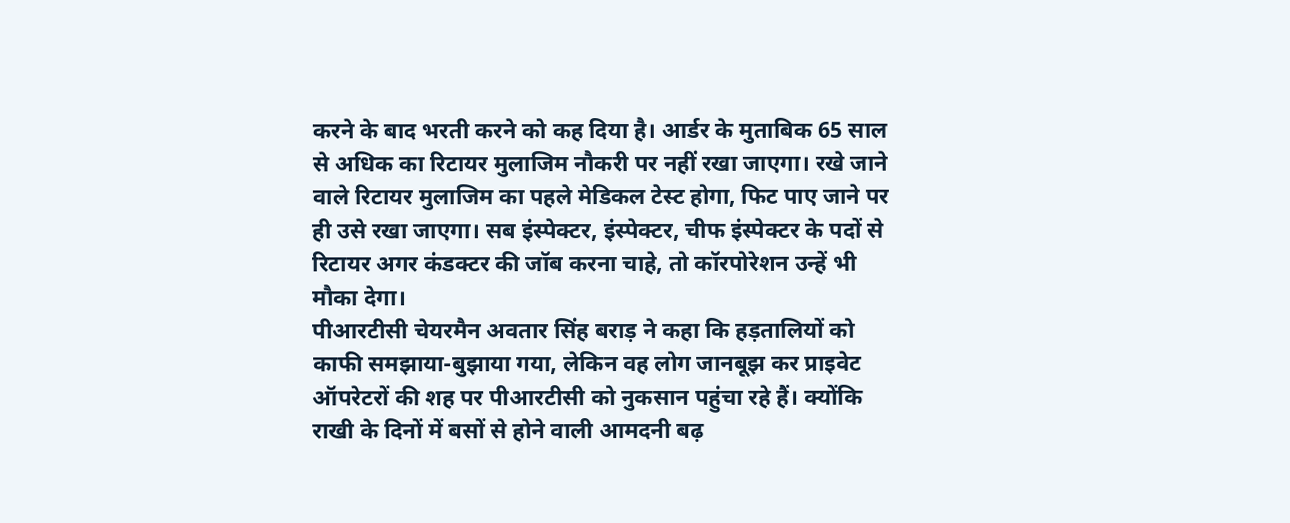करने के बाद भरती करने को कह दिया है। आर्डर के मुताबिक 65 साल से अधिक का रिटायर मुलाजिम नौकरी पर नहीं रखा जाएगा। रखे जाने वाले रिटायर मुलाजिम का पहले मेडिकल टेस्ट होगा, फिट पाए जाने पर ही उसे रखा जाएगा। सब इंस्पेक्टर, इंस्पेक्टर, चीफ इंस्पेक्टर के पदों से रिटायर अगर कंडक्टर की जॉब करना चाहे, तो कॉरपोरेशन उन्हें भी मौका देगा।
पीआरटीसी चेयरमैन अवतार सिंह बराड़ ने कहा कि हड़तालियों को काफी समझाया-बुझाया गया, लेकिन वह लोग जानबूझ कर प्राइवेट ऑपरेटरों की शह पर पीआरटीसी को नुकसान पहुंचा रहे हैं। क्योंकि राखी के दिनों में बसों से होने वाली आमदनी बढ़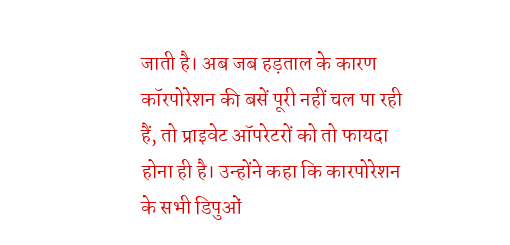जाती है। अब जब हड़ताल के कारण कॉरपोरेशन की बसें पूरी नहीं चल पा रही हैं, तो प्राइवेट ऑपरेटरों को तो फायदा होना ही है। उन्होंने कहा कि कारपोरेशन के सभी डिपुओं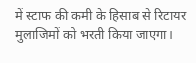में स्टाफ की कमी के हिसाब से रिटायर मुलाजिमों को भरती किया जाएगा।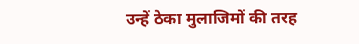उन्हें ठेका मुलाजिमों की तरह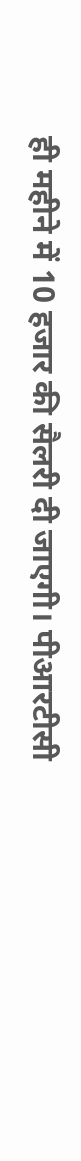ही महीने में 10 हजार की सैलरी दी जाएगी। पीआरटीसी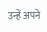उन्हें अपने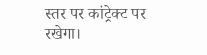स्तर पर कांट्रेक्ट पर रखेगा।